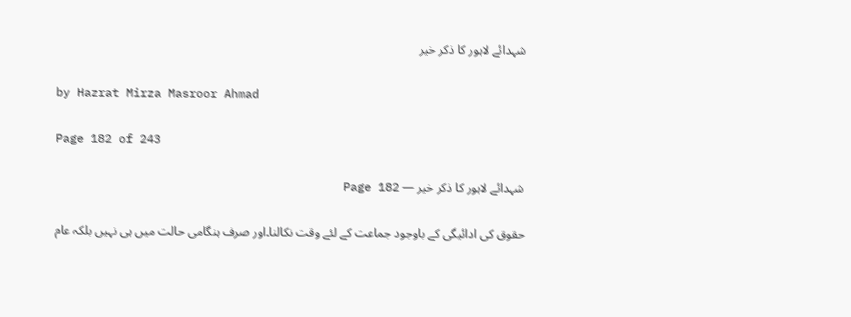شہدائے لاہور کا ذکر خیر

by Hazrat Mirza Masroor Ahmad

Page 182 of 243

شہدائے لاہور کا ذکر خیر — Page 182

حقوق کی ادائیگی کے باوجود جماعت کے لئے وقت نکالنا۔اور صرف ہنگامی حالت میں ہی نہیں بلکہ عام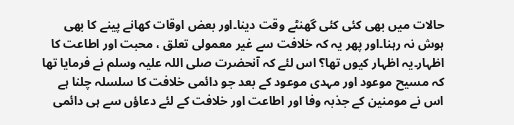حالات میں بھی کئی کئی گھنٹے وقت دینا۔اور بعض اوقات کھانے پینے کا بھی ہوش نہ رہنا۔اور پھر یہ کہ خلافت سے غیر معمولی تعلق ، محبت اور اطاعت کا اظہار۔یہ اظہار کیوں تھا؟ اس لئے کہ آنحضرت صلی اللہ علیہ وسلم نے فرمایا تھا کہ مسیح موعود اور مہدی موعود کے بعد جو دائمی خلافت کا سلسلہ چلنا ہے اس نے مومنین کے جذبہ وفا اور اطاعت اور خلافت کے لئے دعاؤں سے ہی دائمی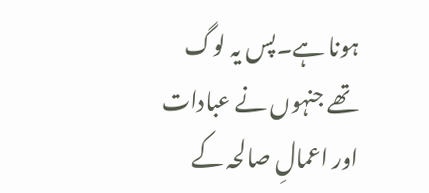ہونا ہے۔پس یہ لوگ تھے جنہوں نے عبادات اور اعمالِ صالحہ کے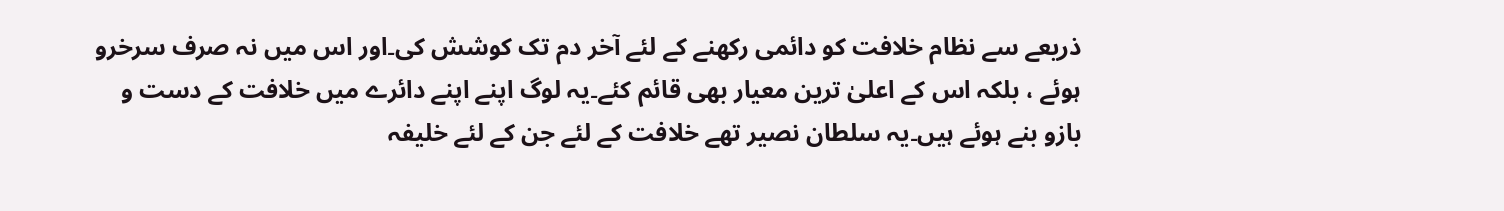ذریعے سے نظام خلافت کو دائمی رکھنے کے لئے آخر دم تک کوشش کی۔اور اس میں نہ صرف سرخرو ہوئے ، بلکہ اس کے اعلیٰ ترین معیار بھی قائم کئے۔یہ لوگ اپنے اپنے دائرے میں خلافت کے دست و بازو بنے ہوئے ہیں۔یہ سلطان نصیر تھے خلافت کے لئے جن کے لئے خلیفہ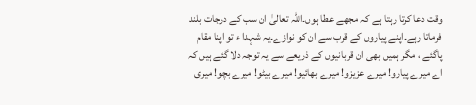وقت دعا کرتا رہتا ہے کہ مجھے عطا ہوں۔اللہ تعالیٰ ان سب کے درجات بلند فرماتا رہے۔اپنے پیاروں کے قرب سے ان کو نوازے۔یہ شہدا ء تو اپنا مقام پاگئے ، مگر ہمیں بھی ان قربانیوں کے ذریعے سے یہ توجہ دلا گئے ہیں کہ اے میرے پیارو! میرے عزیزو! میرے بھائیو! میرے بیٹو! میرے بچو! میری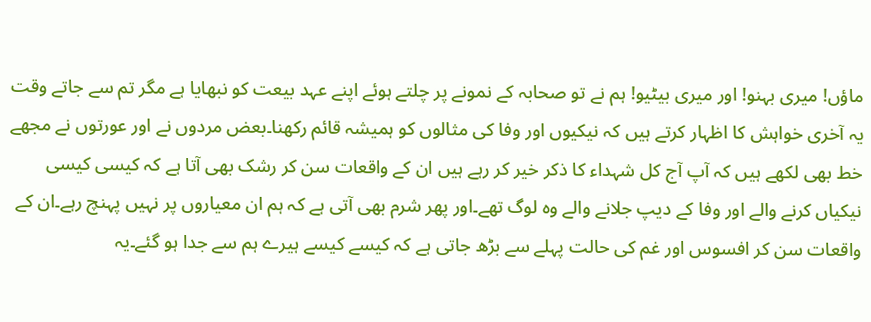ماؤں! میری بہنو! اور میری بیٹیو! ہم نے تو صحابہ کے نمونے پر چلتے ہوئے اپنے عہد بیعت کو نبھایا ہے مگر تم سے جاتے وقت یہ آخری خواہش کا اظہار کرتے ہیں کہ نیکیوں اور وفا کی مثالوں کو ہمیشہ قائم رکھنا۔بعض مردوں نے اور عورتوں نے مجھے خط بھی لکھے ہیں کہ آپ آج کل شہداء کا ذکر خیر کر رہے ہیں ان کے واقعات سن کر رشک بھی آتا ہے کہ کیسی کیسی نیکیاں کرنے والے اور وفا کے دیپ جلانے والے وہ لوگ تھے۔اور پھر شرم بھی آتی ہے کہ ہم ان معیاروں پر نہیں پہنچ رہے۔ان کے واقعات سن کر افسوس اور غم کی حالت پہلے سے بڑھ جاتی ہے کہ کیسے کیسے ہیرے ہم سے جدا ہو گئے۔یہ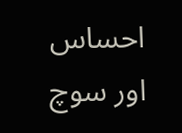احساس اور سوچ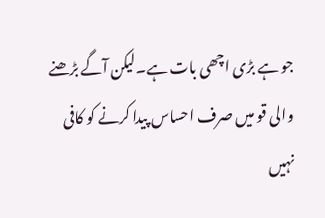جو ہے بڑی اچھی بات ہے۔لیکن آگے بڑھنے والی قو میں صرف احساس پیدا کرنے کو کافی نہیں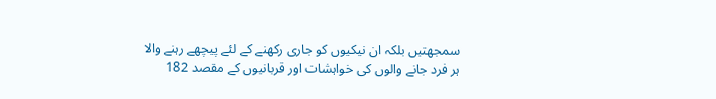سمجھتیں بلکہ ان نیکیوں کو جاری رکھنے کے لئے پیچھے رہنے والا ہر فرد جانے والوں کی خواہشات اور قربانیوں کے مقصد 182